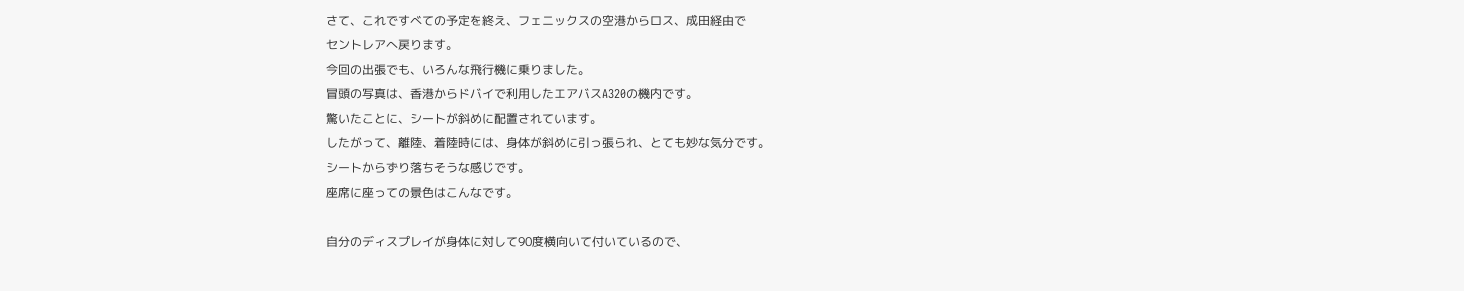さて、これですべての予定を終え、フェニックスの空港からロス、成田経由で
セントレアへ戻ります。
今回の出張でも、いろんな飛行機に乗りました。
冒頭の写真は、香港からドバイで利用したエアバスA320の機内です。
驚いたことに、シートが斜めに配置されています。
したがって、離陸、着陸時には、身体が斜めに引っ張られ、とても妙な気分です。
シートからずり落ちそうな感じです。
座席に座っての景色はこんなです。

自分のディスプレイが身体に対して90度横向いて付いているので、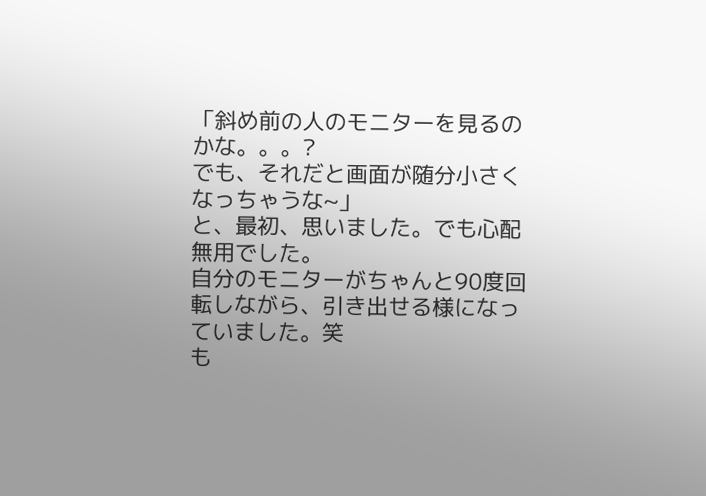「斜め前の人のモニターを見るのかな。。。?
でも、それだと画面が随分小さくなっちゃうな~」
と、最初、思いました。でも心配無用でした。
自分のモニターがちゃんと90度回転しながら、引き出せる様になっていました。笑
も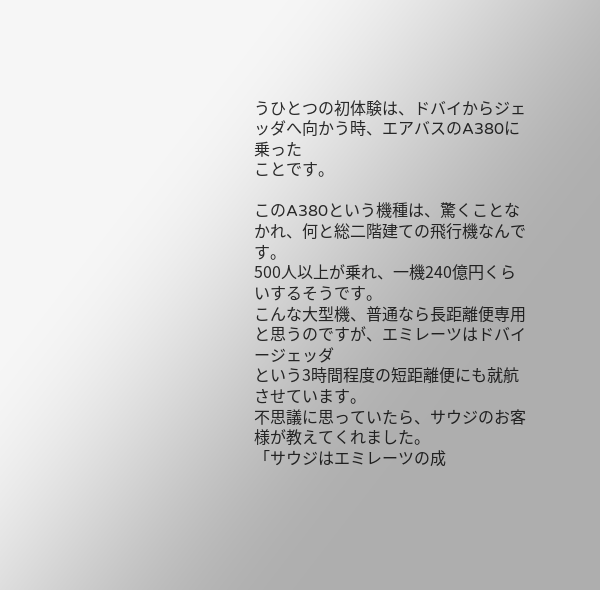うひとつの初体験は、ドバイからジェッダへ向かう時、エアバスのA380に乗った
ことです。

このA380という機種は、驚くことなかれ、何と総二階建ての飛行機なんです。
500人以上が乗れ、一機240億円くらいするそうです。
こんな大型機、普通なら長距離便専用と思うのですが、エミレーツはドバイージェッダ
という3時間程度の短距離便にも就航させています。
不思議に思っていたら、サウジのお客様が教えてくれました。
「サウジはエミレーツの成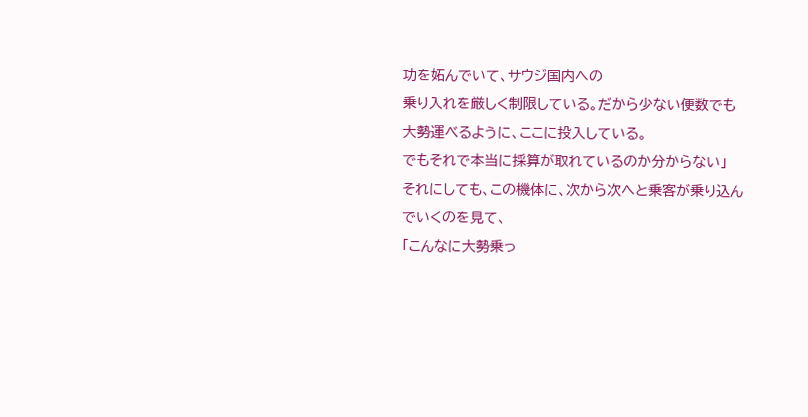功を妬んでいて、サウジ国内への
乗り入れを厳しく制限している。だから少ない便数でも
大勢運べるように、ここに投入している。
でもそれで本当に採算が取れているのか分からない」
それにしても、この機体に、次から次へと乗客が乗り込んでいくのを見て、
「こんなに大勢乗っ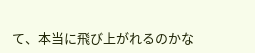て、本当に飛び上がれるのかな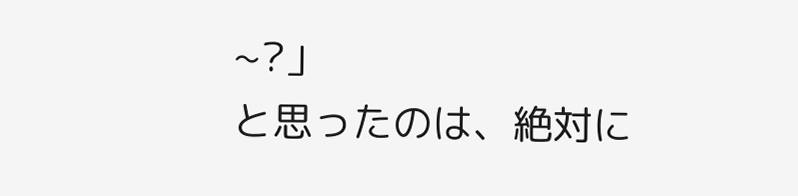~?」
と思ったのは、絶対に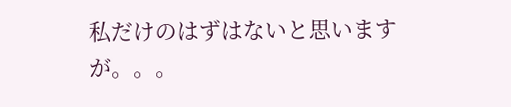私だけのはずはないと思いますが。。。